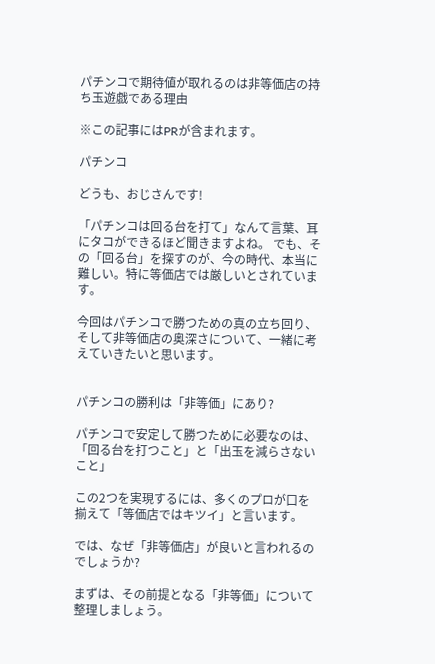パチンコで期待値が取れるのは非等価店の持ち玉遊戯である理由

※この記事にはPRが含まれます。

パチンコ

どうも、おじさんです!

「パチンコは回る台を打て」なんて言葉、耳にタコができるほど聞きますよね。 でも、その「回る台」を探すのが、今の時代、本当に難しい。特に等価店では厳しいとされています。

今回はパチンコで勝つための真の立ち回り、そして非等価店の奥深さについて、一緒に考えていきたいと思います。


パチンコの勝利は「非等価」にあり?

パチンコで安定して勝つために必要なのは、「回る台を打つこと」と「出玉を減らさないこと」

この2つを実現するには、多くのプロが口を揃えて「等価店ではキツイ」と言います。

では、なぜ「非等価店」が良いと言われるのでしょうか?

まずは、その前提となる「非等価」について整理しましょう。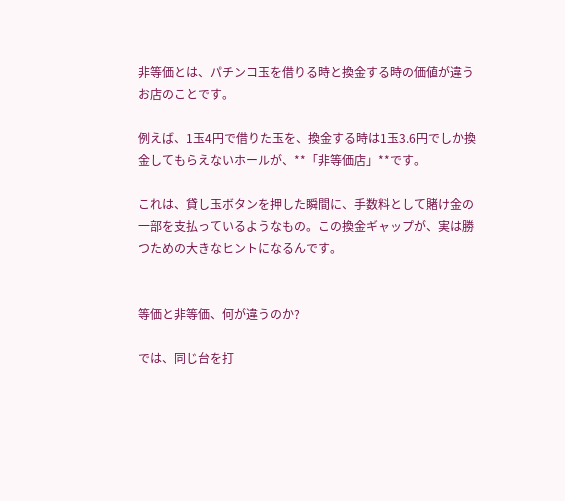非等価とは、パチンコ玉を借りる時と換金する時の価値が違うお店のことです。

例えば、1玉4円で借りた玉を、換金する時は1玉3.6円でしか換金してもらえないホールが、**「非等価店」**です。

これは、貸し玉ボタンを押した瞬間に、手数料として賭け金の一部を支払っているようなもの。この換金ギャップが、実は勝つための大きなヒントになるんです。


等価と非等価、何が違うのか?

では、同じ台を打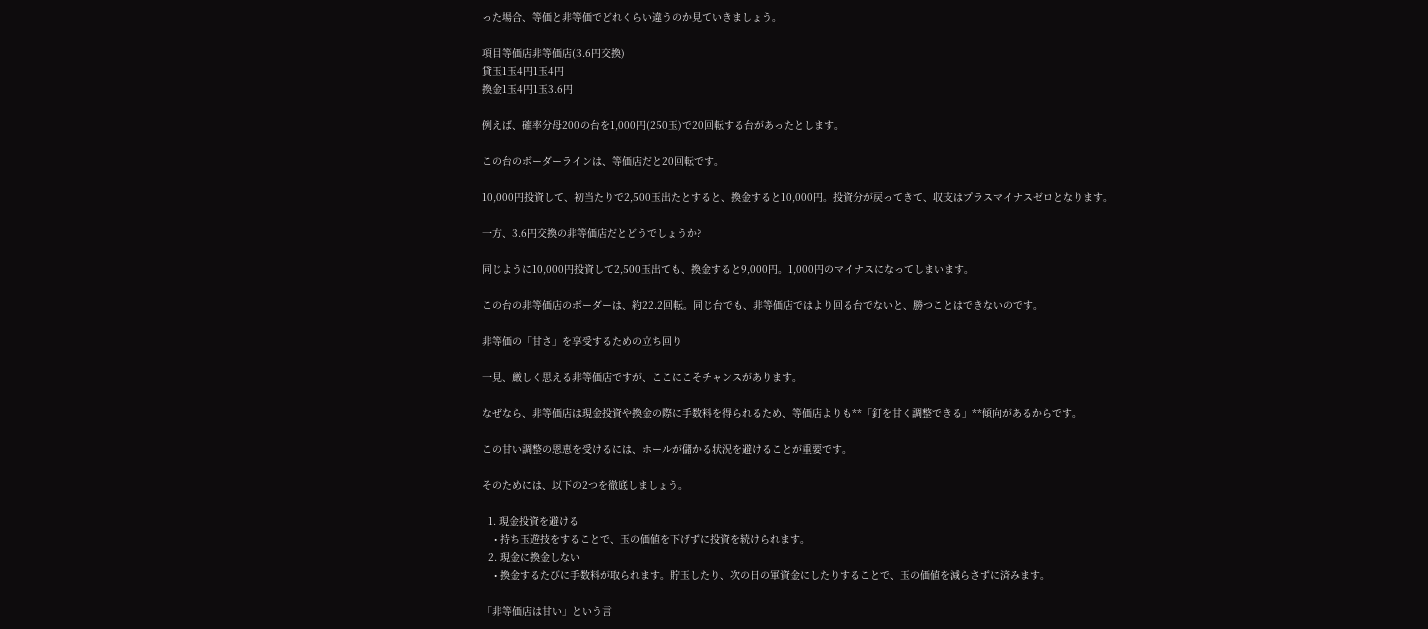った場合、等価と非等価でどれくらい違うのか見ていきましょう。

項目等価店非等価店(3.6円交換)
貸玉1玉4円1玉4円
換金1玉4円1玉3.6円

例えば、確率分母200の台を1,000円(250玉)で20回転する台があったとします。

この台のボーダーラインは、等価店だと20回転です。

10,000円投資して、初当たりで2,500玉出たとすると、換金すると10,000円。投資分が戻ってきて、収支はプラスマイナスゼロとなります。

一方、3.6円交換の非等価店だとどうでしょうか?

同じように10,000円投資して2,500玉出ても、換金すると9,000円。1,000円のマイナスになってしまいます。

この台の非等価店のボーダーは、約22.2回転。同じ台でも、非等価店ではより回る台でないと、勝つことはできないのです。

非等価の「甘さ」を享受するための立ち回り

一見、厳しく思える非等価店ですが、ここにこそチャンスがあります。

なぜなら、非等価店は現金投資や換金の際に手数料を得られるため、等価店よりも**「釘を甘く調整できる」**傾向があるからです。

この甘い調整の恩恵を受けるには、ホールが儲かる状況を避けることが重要です。

そのためには、以下の2つを徹底しましょう。

  1. 現金投資を避ける
    • 持ち玉遊技をすることで、玉の価値を下げずに投資を続けられます。
  2. 現金に換金しない
    • 換金するたびに手数料が取られます。貯玉したり、次の日の軍資金にしたりすることで、玉の価値を減らさずに済みます。

「非等価店は甘い」という言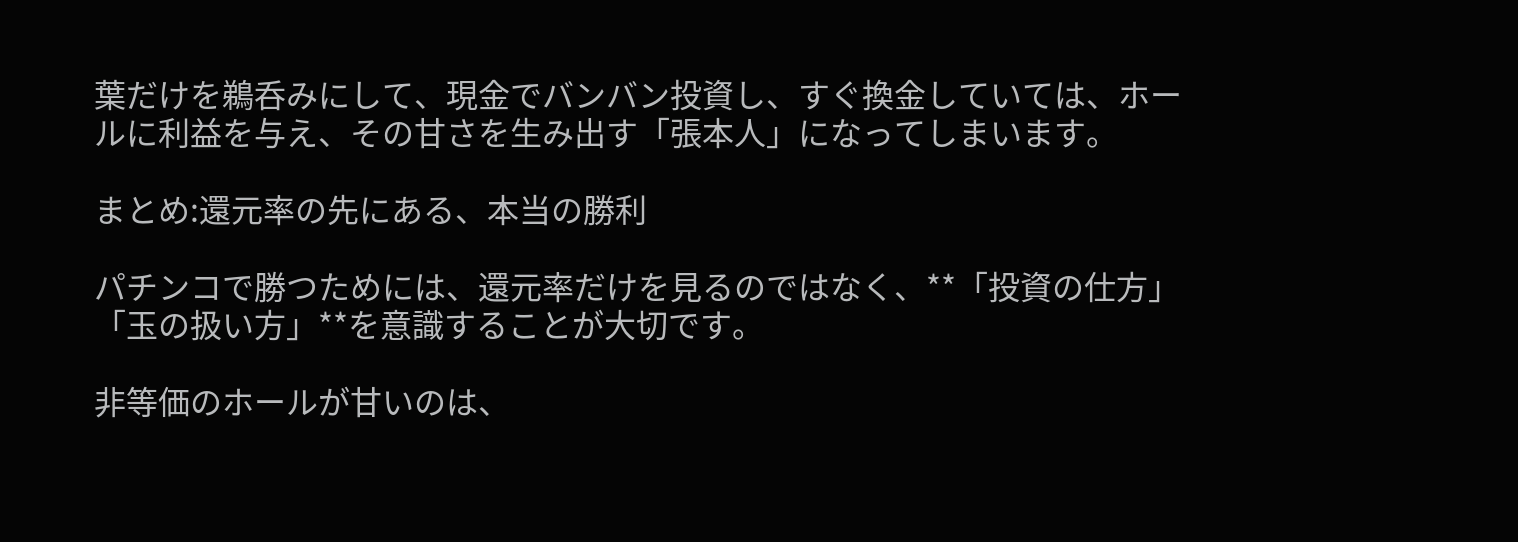葉だけを鵜呑みにして、現金でバンバン投資し、すぐ換金していては、ホールに利益を与え、その甘さを生み出す「張本人」になってしまいます。

まとめ:還元率の先にある、本当の勝利

パチンコで勝つためには、還元率だけを見るのではなく、**「投資の仕方」「玉の扱い方」**を意識することが大切です。

非等価のホールが甘いのは、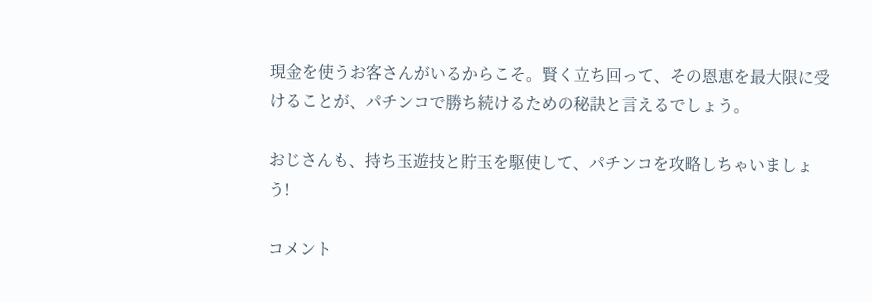現金を使うお客さんがいるからこそ。賢く立ち回って、その恩恵を最大限に受けることが、パチンコで勝ち続けるための秘訣と言えるでしょう。

おじさんも、持ち玉遊技と貯玉を駆使して、パチンコを攻略しちゃいましょう!

コメント